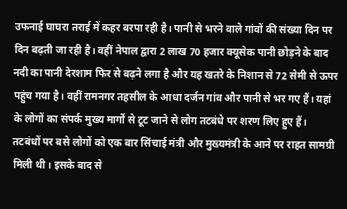उफनाई घाघरा तराई में कहर बरपा रही है। पानी से भरने वाले गांवों की संख्या दिन पर दिन बढ़ती जा रही है। वहीं नेपाल द्वारा 2 लाख 70 हजार क्यूसेक पानी छोड़ने के बाद नदी का पानी देरशाम फिर से बढ़ने लगा है और यह खतरे के निशान से 72 सेमी से ऊपर पहुंच गया है। वहीं रामनगर तहसील के आधा दर्जन गांव और पानी से भर गए हैं। यहां के लोगों का संपर्क मुख्य मार्गों से टूट जाने से लोग तटबंधे पर शरण लिए हुए हैं।
तटबंधों पर बसे लोगों को एक बार सिंचाई मंत्री और मुख्यमंत्री के आने पर राहत सामग्री मिली थी। इसके बाद से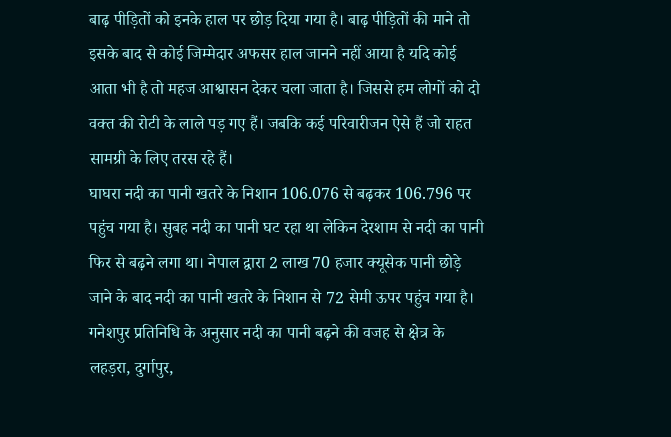बाढ़ पीड़ितों को इनके हाल पर छोड़ दिया गया है। बाढ़ पीड़ितों की माने तो इसके बाद से कोई जिम्मेदार अफसर हाल जानने नहीं आया है यदि कोई आता भी है तो महज आश्वासन देकर चला जाता है। जिससे हम लोगों को दो वक्त की रोटी के लाले पड़ गए हैं। जबकि कई परिवारीजन ऐसे हैं जो राहत सामग्री के लिए तरस रहे हैं।
घाघरा नदी का पानी खतरे के निशान 106.076 से बढ़कर 106.796 पर पहुंच गया है। सुबह नदी का पानी घट रहा था लेकिन देरशाम से नदी का पानी फिर से बढ़ने लगा था। नेपाल द्वारा 2 लाख 70 हजार क्यूसेक पानी छोड़े जाने के बाद नदी का पानी खतरे के निशान से 72 सेमी ऊपर पहुंच गया है। गनेशपुर प्रतिनिधि के अनुसार नदी का पानी बढ़ने की वजह से क्षेत्र के लहड़रा, दुर्गापुर,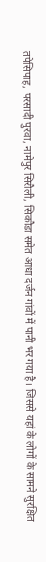तपेसिपाह, परसादी पुरवा, नामेपुर सिरौली, सिकौडा समेत आधा दर्जन गांवों में पानी भर गया है। जिससे यहां के लोगों के सामने सुरक्षित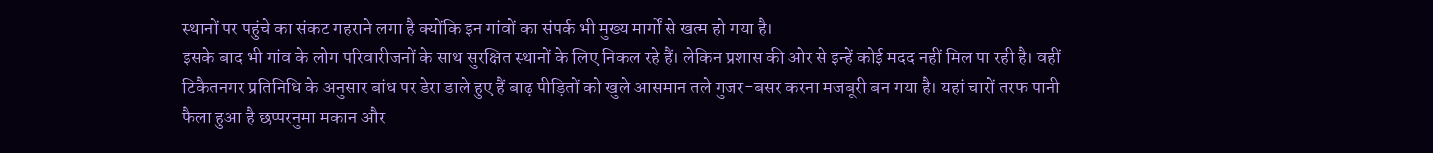स्थानों पर पहुंचे का संकट गहराने लगा है क्योंकि इन गांवों का संपर्क भी मुख्य मार्गों से खत्म हो गया है।
इसके बाद भी गांव के लोग परिवारीजनों के साथ सुरक्षित स्थानों के लिए निकल रहे हैं। लेकिन प्रशास की ओर से इन्हें कोई मदद नहीं मिल पा रही है। वहीं टिकैतनगर प्रतिनिधि के अनुसार बांध पर डेरा डाले हुए हैं बाढ़ पीड़ितों को खुले आसमान तले गुजर-बसर करना मजबूरी बन गया है। यहां चारों तरफ पानी फैला हुआ है छप्परनुमा मकान और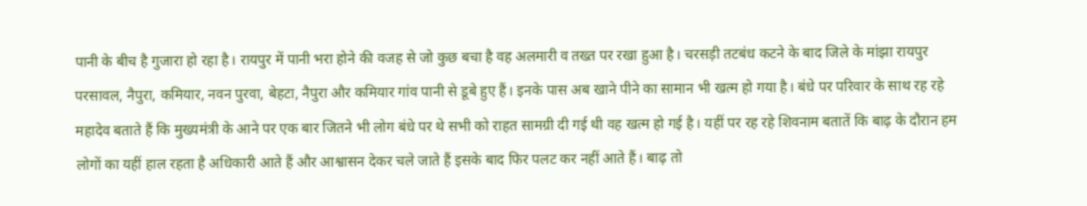पानी के बीच है गुजारा हो रहा है। रायपुर में पानी भरा होने की वजह से जो कुछ बचा है वह अलमारी व तख्त पर रखा हुआ है। चरसड़ी तटबंध कटने के बाद जिले के मांझा रायपुर परसावल, नैपुरा, कमियार, नवन पुरवा, बेहटा, नैपुरा और कमियार गांव पानी से डूबे हुए हैं। इनके पास अब खाने पीने का सामान भी खत्म हो गया है। बंधे पर परिवार के साथ रह रहे महादेव बताते हैं कि मुख्यमंत्री के आने पर एक बार जितने भी लोग बंधे पर थे सभी को राहत सामग्री दी गई थी वह खत्म हो गई है। यहीं पर रह रहे शिवनाम बतातें कि बाढ़ के दौरान हम लोगों का यहीं हाल रहता है अधिकारी आते हैं और आश्वासन देकर चले जाते हैं इसके बाद फिर पलट कर नहीं आते हैं। बाढ़ तो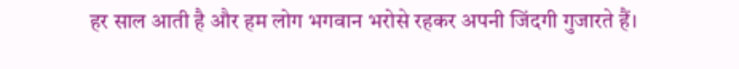हर साल आती है और हम लोग भगवान भरोसे रहकर अपनी जिंदगी गुजारते हैं।